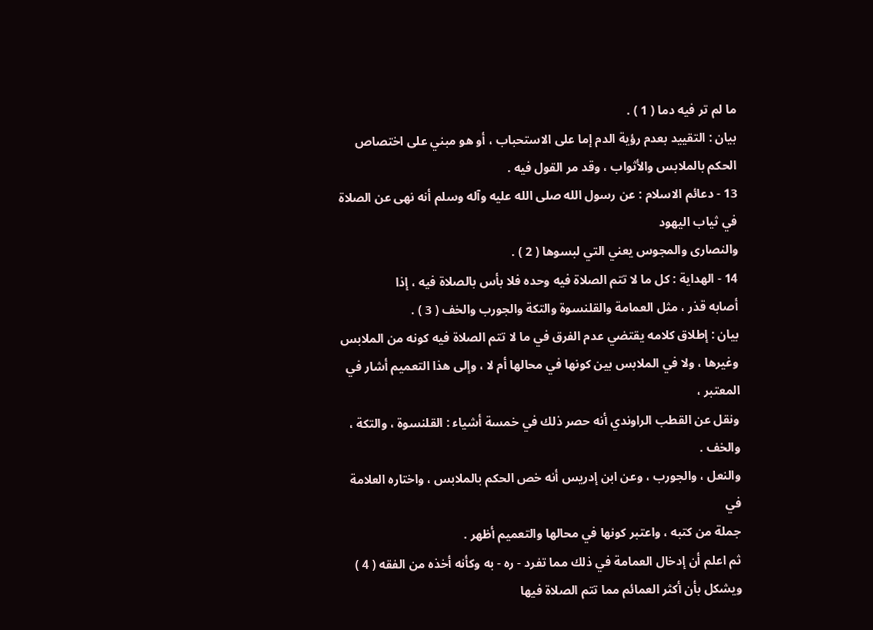ما لم تر فيه دما ( 1 ) .
بيان : التقييد بعدم رؤية الدم إما على الاستحباب ، أو هو مبني على اختصاص
الحكم بالملابس والأثواب ، وقد مر القول فيه .
13 - دعائم الاسلام : عن رسول الله صلى الله عليه وآله وسلم أنه نهى عن الصلاة في ثياب اليهود
والنصارى والمجوس يعني التي لبسوها ( 2 ) .
14 - الهداية : كل ما لا تتم الصلاة فيه وحده فلا بأس بالصلاة فيه ، إذا
أصابه قذر ، مثل العمامة والقلنسوة والتكة والجورب والخف ( 3 ) .
بيان : إطلاق كلامه يقتضي عدم الفرق في ما لا تتم الصلاة فيه كونه من الملابس
وغيرها ، ولا في الملابس بين كونها في محالها أم لا ، وإلى هذا التعميم أشار في المعتبر ،
ونقل عن القطب الراوندي أنه حصر ذلك في خمسة أشياء : القلنسوة ، والتكة ، والخف .
والنعل ، والجورب ، وعن ابن إدريس أنه خص الحكم بالملابس ، واختاره العلامة في
جملة من كتبه ، واعتبر كونها في محالها والتعميم أظهر .
ثم اعلم أن إدخال العمامة في ذلك مما تفرد - ره - به وكأنه أخذه من الفقه ( 4 )
ويشكل بأن أكثر العمائم مما تتم الصلاة فيها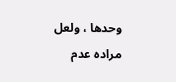وحدها ، ولعل مراده عدم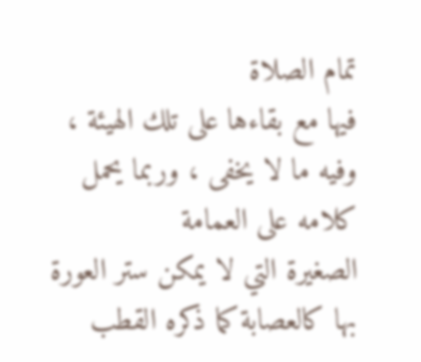تمام الصلاة
فيها مع بقاءها على تلك الهيئة ، وفيه ما لا يخفى ، وربما يحمل كلامه على العمامة
الصغيرة التي لا يمكن ستر العورة بها كالعصابة كما ذكره القطب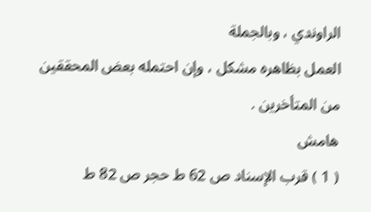الراوندي ، وبالجملة
العمل بظاهره مشكل ، وإن احتمله بعض المحققين من المتأخرين .
هامش
( 1 ) قرب الإسناد ص 62 ط حجر ص 82 ط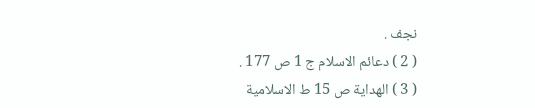نجف .
( 2 ) دعائم الاسلام ج 1 ص 177 .
( 3 ) الهداية ص 15 ط الاسلامية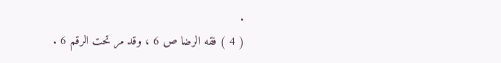.
( 4 ) فقه الرضا ص 6 ، وقد مر تحت الرقم 6 .